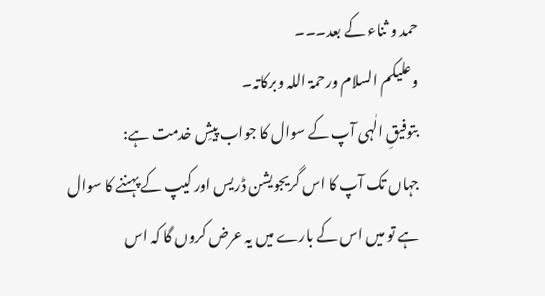حمد و ثناء کے بعد۔۔۔
وعلیکم السلام ورحمۃ اللہ وبرکاتہ۔
بتوفیقِ الٰہی آپ کے سوال کا جواب پیشِ خدمت ہے:
جہاں تک آپ کا اس گریجویشن ڈریس اور کیپ کے پہننے کا سوال ہے تو میں اس کے بارے میں یہ عرض کروں گا کہ اس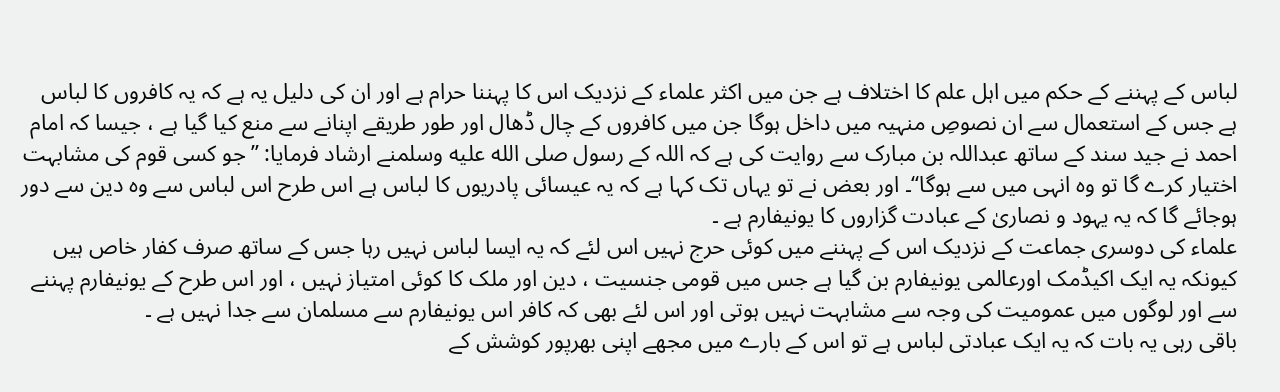لباس کے پہننے کے حکم میں اہل علم کا اختلاف ہے جن میں اکثر علماء کے نزدیک اس کا پہننا حرام ہے اور ان کی دلیل یہ ہے کہ یہ کافروں کا لباس ہے جس کے استعمال سے ان نصوصِ منہیہ میں داخل ہوگا جن میں کافروں کے چال ڈھال اور طور طریقے اپنانے سے منع کیا گیا ہے ، جیسا کہ امام احمد نے جید سند کے ساتھ عبداللہ بن مبارک سے روایت کی ہے کہ اللہ کے رسول صلى الله عليه وسلمنے ارشاد فرمایا: ’’جو کسی قوم کی مشابہت اختیار کرے گا تو وہ انہی میں سے ہوگا‘‘۔ اور بعض نے تو یہاں تک کہا ہے کہ یہ عیسائی پادریوں کا لباس ہے اس طرح اس لباس سے وہ دین سے دور ہوجائے گا کہ یہ یہود و نصاریٰ کے عبادت گزاروں کا یونیفارم ہے ۔
علماء کی دوسری جماعت کے نزدیک اس کے پہننے میں کوئی حرج نہیں اس لئے کہ یہ ایسا لباس نہیں رہا جس کے ساتھ صرف کفار خاص ہیں کیونکہ یہ ایک اکیڈمک اورعالمی یونیفارم بن گیا ہے جس میں قومی جنسیت ، دین اور ملک کا کوئی امتیاز نہیں ، اور اس طرح کے یونیفارم پہننے سے اور لوگوں میں عمومیت کی وجہ سے مشابہت نہیں ہوتی اور اس لئے بھی کہ کافر اس یونیفارم سے مسلمان سے جدا نہیں ہے ۔
باقی رہی یہ بات کہ یہ ایک عبادتی لباس ہے تو اس کے بارے میں مجھے اپنی بھرپور کوشش کے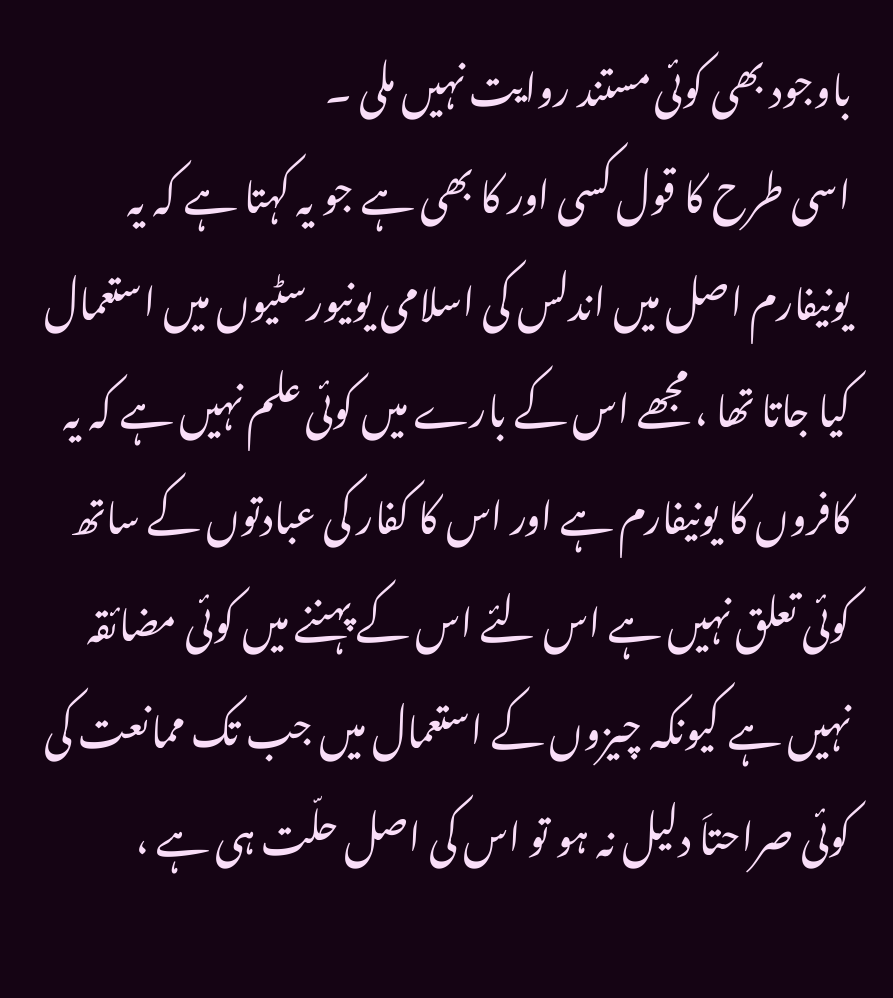باوجود بھی کوئی مستند روایت نہیں ملی ۔
اسی طرح کا قول کسی اور کا بھی ہے جو یہ کہتا ہے کہ یہ یونیفارم اصل میں اندلس کی اسلامی یونیورسٹیوں میں استعمال کیا جاتا تھا ، مجھے اس کے بارے میں کوئی علم نہیں ہے کہ یہ کافروں کا یونیفارم ہے اور اس کا کفار کی عبادتوں کے ساتھ کوئی تعلق نہیں ہے اس لئے اس کے پہننے میں کوئی مضائقہ نہیں ہے کیونکہ چیزوں کے استعمال میں جب تک ممانعت کی کوئی صراحتاَ دلیل نہ ہو تو اس کی اصل حلّت ہی ہے ،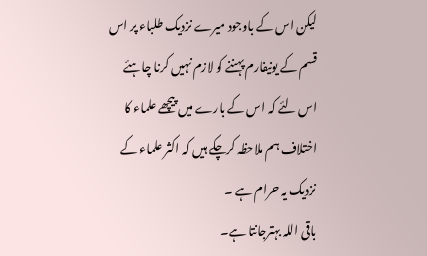لیکن اس کے باوجود میرے نزدیک طلباء پر اس قسم کے یونیفارم پہننے کو لازم نہیں کرنا چاہئے اس لئے کہ اس کے بارے میں پیچھے علماء کا اختلاف ہم ملاحظہ کرچکے ہیں کہ اکثر علماء کے نزدیک یہ حرام ہے ۔
باقی اللہ بہترجانتا ہے۔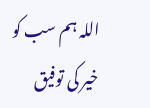اللہ ہم سب کو خیر کی توفیق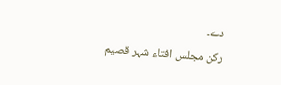دے۔
رکن مجلس افتاء شہر قصیم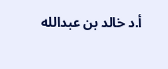أ.د خالد بن عبدالله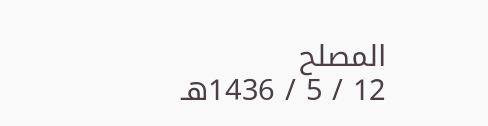المصلح
12 / 5 / 1436هـ